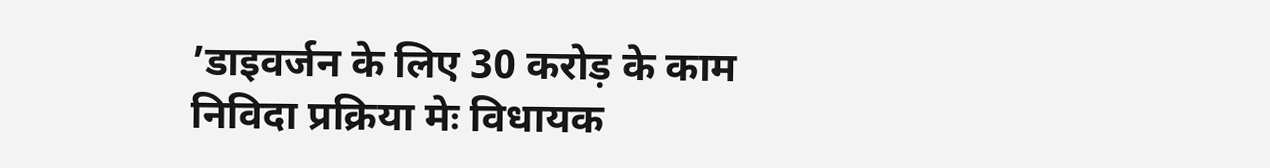’डाइवर्जन के लिए 30 करोड़ के काम निविदा प्रक्रिया मेः विधायक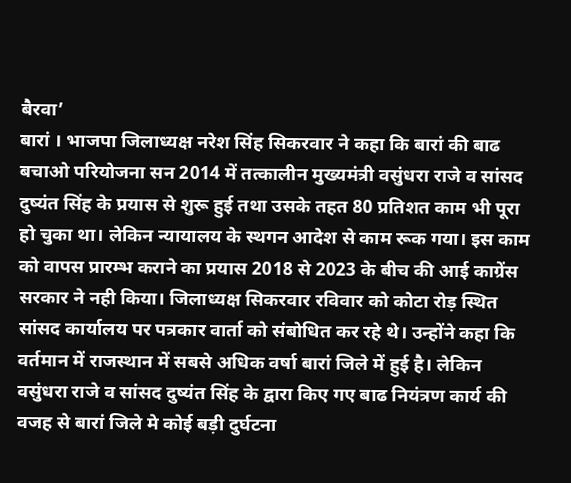बैरवा’
बारां । भाजपा जिलाध्यक्ष नरेश सिंह सिकरवार ने कहा कि बारां की बाढ बचाओ परियोजना सन 2014 में तत्कालीन मुख्यमंत्री वसुंधरा राजे व सांसद दुष्यंत सिंह के प्रयास से शुरू हुई तथा उसके तहत 80 प्रतिशत काम भी पूरा हो चुका था। लेकिन न्यायालय के स्थगन आदेश से काम रूक गया। इस काम को वापस प्रारम्भ कराने का प्रयास 2018 से 2023 के बीच की आई काग्रेंस सरकार ने नही किया। जिलाध्यक्ष सिकरवार रविवार को कोटा रोड़ स्थित सांसद कार्यालय पर पत्रकार वार्ता को संबोधित कर रहे थे। उन्होंने कहा कि वर्तमान में राजस्थान में सबसे अधिक वर्षा बारां जिले में हुई है। लेकिन वसुंधरा राजे व सांसद दुष्यंत सिंह के द्वारा किए गए बाढ नियंत्रण कार्य की वजह से बारां जिले मे कोई बड़ी दुर्घटना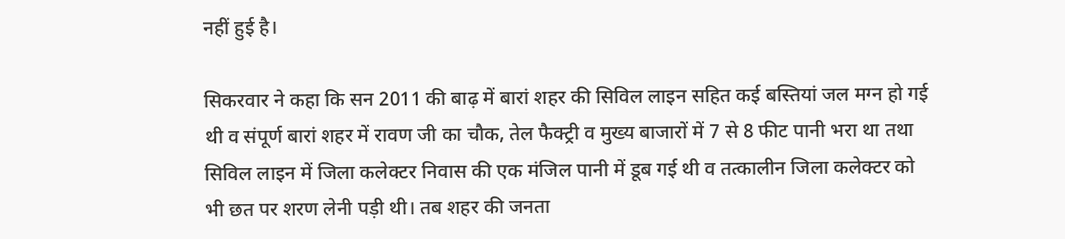नहीं हुई है।

सिकरवार ने कहा कि सन 2011 की बाढ़ में बारां शहर की सिविल लाइन सहित कई बस्तियां जल मग्न हो गई थी व संपूर्ण बारां शहर में रावण जी का चौक, तेल फैक्ट्री व मुख्य बाजारों में 7 से 8 फीट पानी भरा था तथा सिविल लाइन में जिला कलेक्टर निवास की एक मंजिल पानी में डूब गई थी व तत्कालीन जिला कलेक्टर को भी छत पर शरण लेनी पड़ी थी। तब शहर की जनता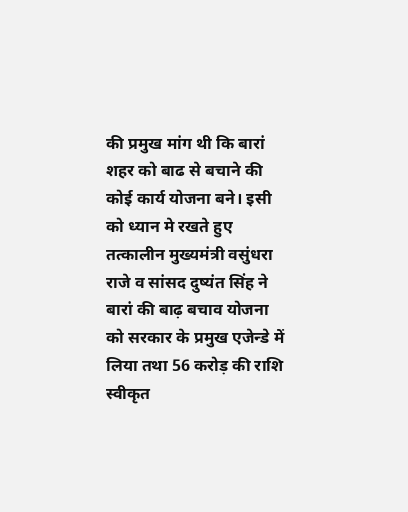की प्रमुख मांग थी कि बारां शहर को बाढ से बचाने की कोई कार्य योजना बने। इसी को ध्यान मे रखते हुए तत्कालीन मुख्यमंत्री वसुंधरा राजे व सांसद दुष्यंत सिंह ने बारां की बाढ़ बचाव योजना को सरकार के प्रमुख एजेन्डे में लिया तथा 56 करोड़ की राशि स्वीकृत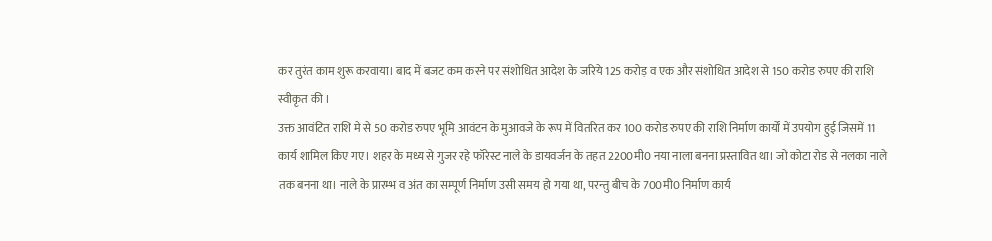कर तुरंत काम शुरू करवाया। बाद में बजट कम करने पर संशोधित आदेश के जरिये 125 करोड़ व एक और संशोधित आदेश से 150 करोड रुपए की राशि स्वीकृत की ।
उक्त आवंटित राशि मे से 50 करोड रुपए भूमि आवंटन के मुआवजे के रूप में वितरित कर 100 करोड रुपए की राशि निर्माण कार्यों में उपयोग हुई जिसमें 11 कार्य शामिल किए गए। शहर के मध्य से गुजर रहे फॉरेस्ट नाले के डायवर्जन के तहत 2200मी0 नया नाला बनना प्रस्तावित था। जो कोटा रोड से नलका नाले तक बनना था। नाले के प्रारम्भ व अंत का सम्पूर्ण निर्माण उसी समय हो गया था, परन्तु बीच के 700मी0 निर्माण कार्य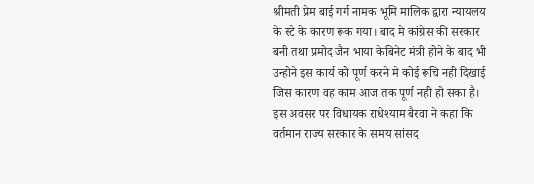श्रीमती प्रेम बाई गर्ग नामक भूमि मालिक द्वारा न्यायलय के स्टे के कारण रूक गया। बाद मे कांग्रेस की सरकार बनी तथा प्रमोद जैन भाया केबिनेट मंत्री होने के बाद भी उन्होने इस कार्य को पूर्ण करने मे कोई रूचि नही दिखाई जिस कारण वह काम आज तक पूर्ण नही हो सका है।
इस अवसर पर विधायक राधेश्याम बैरवा ने कहा कि वर्तमान राज्य सरकार के समय सांसद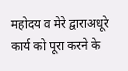महोदय व मेरे द्वाराअधूरे कार्य को पूरा करने के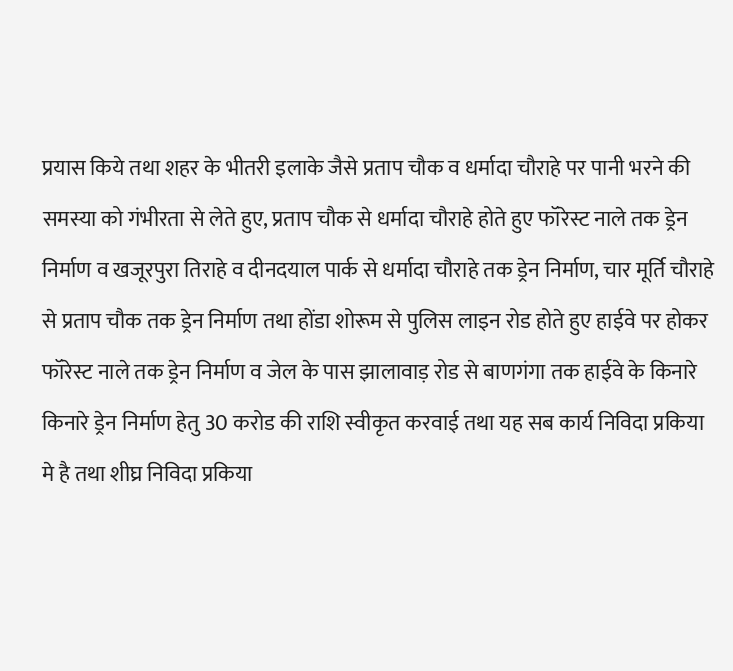प्रयास किये तथा शहर के भीतरी इलाके जैसे प्रताप चौक व धर्मादा चौराहे पर पानी भरने की समस्या को गंभीरता से लेते हुए, प्रताप चौक से धर्मादा चौराहे होते हुए फॉरेस्ट नाले तक ड्रेन निर्माण व खजूरपुरा तिराहे व दीनदयाल पार्क से धर्मादा चौराहे तक ड्रेन निर्माण, चार मूर्ति चौराहे से प्रताप चौक तक ड्रेन निर्माण तथा होंडा शोरूम से पुलिस लाइन रोड होते हुए हाईवे पर होकर फॉरेस्ट नाले तक ड्रेन निर्माण व जेल के पास झालावाड़ रोड से बाणगंगा तक हाईवे के किनारे किनारे ड्रेन निर्माण हेतु 30 करोड की राशि स्वीकृत करवाई तथा यह सब कार्य निविदा प्रकिया मे है तथा शीघ्र निविदा प्रकिया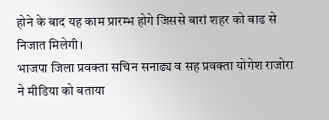होने के बाद यह काम प्रारम्भ होगे जिससे बारां शहर को बाढ से निजात मिलेगी।
भाजपा जिला प्रवक्ता सचिन सनाढ्य व सह प्रवक्ता योगेश राजोरा ने मीडिया को बताया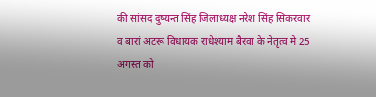की सांसद दुष्यन्त सिंह जिलाध्यक्ष नरेश सिंह सिकरवार व बारां अटरू विधायक राधेश्याम बैरवा के नेतृत्व मे 25 अगस्त को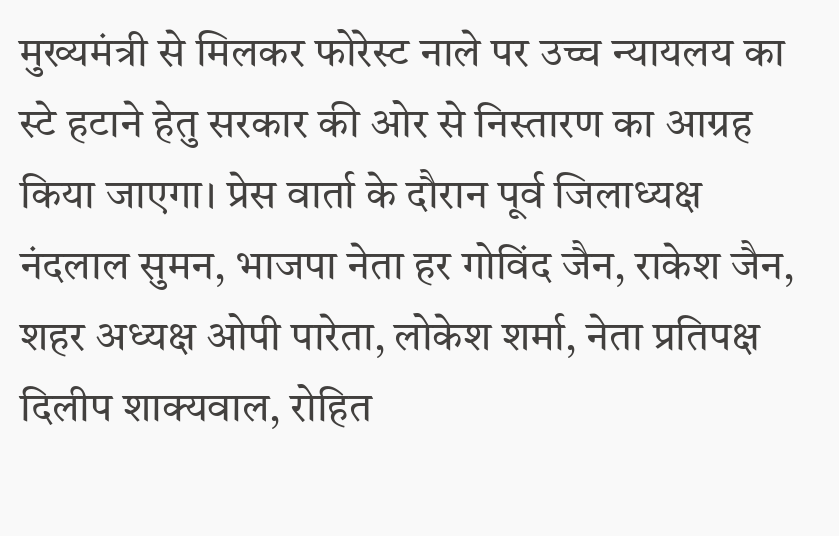मुख्यमंत्री से मिलकर फोरेस्ट नाले पर उच्च न्यायलय का स्टे हटाने हेतु सरकार की ओर से निस्तारण का आग्रह किया जाएगा। प्रेस वार्ता के दौरान पूर्व जिलाध्यक्ष नंदलाल सुमन, भाजपा नेता हर गोविंद जैन, राकेश जैन, शहर अध्यक्ष ओपी पारेता, लोकेश शर्मा, नेता प्रतिपक्ष दिलीप शाक्यवाल, रोहित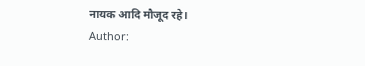नायक आदि मौजूद रहे।
Author: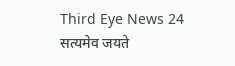Third Eye News 24
सत्यमेव जयते